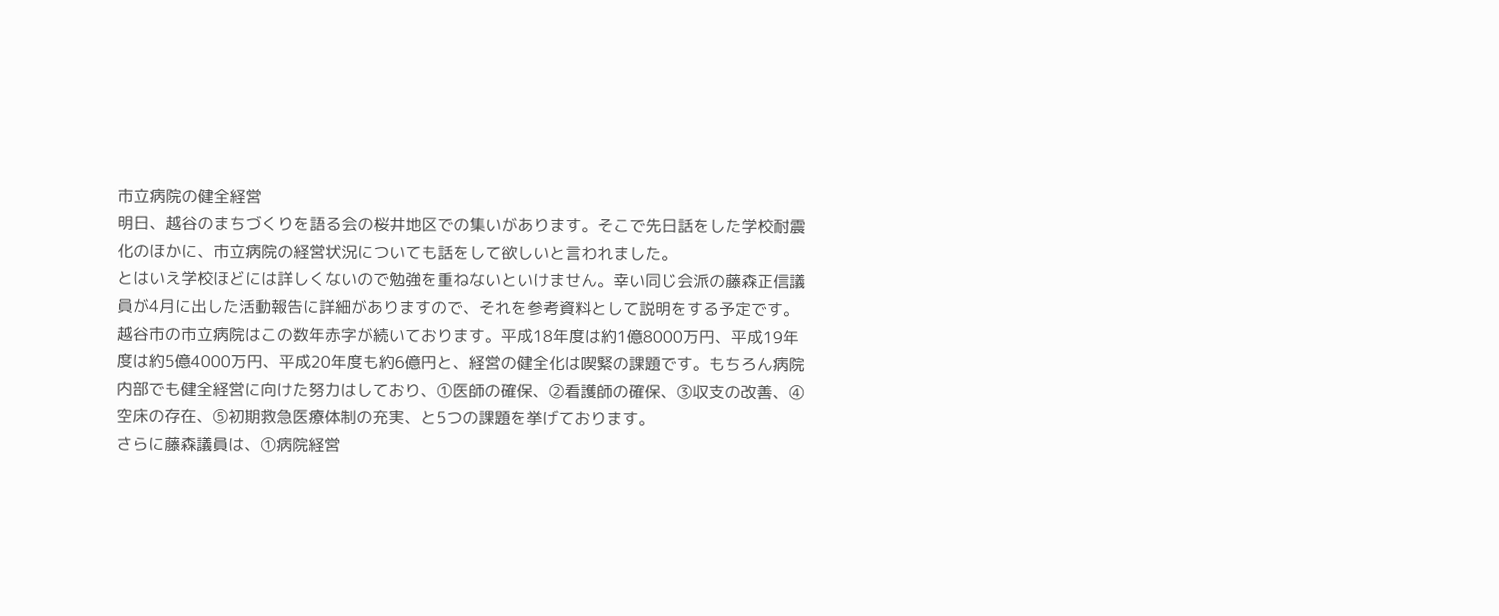市立病院の健全経営
明日、越谷のまちづくりを語る会の桜井地区での集いがあります。そこで先日話をした学校耐震化のほかに、市立病院の経営状況についても話をして欲しいと言われました。
とはいえ学校ほどには詳しくないので勉強を重ねないといけません。幸い同じ会派の藤森正信議員が4月に出した活動報告に詳細がありますので、それを参考資料として説明をする予定です。
越谷市の市立病院はこの数年赤字が続いております。平成18年度は約1億8000万円、平成19年度は約5億4000万円、平成20年度も約6億円と、経営の健全化は喫緊の課題です。もちろん病院内部でも健全経営に向けた努力はしており、①医師の確保、②看護師の確保、③収支の改善、④空床の存在、⑤初期救急医療体制の充実、と5つの課題を挙げております。
さらに藤森議員は、①病院経営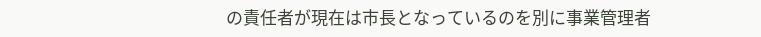の責任者が現在は市長となっているのを別に事業管理者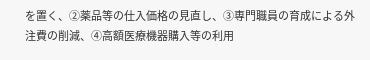を置く、②薬品等の仕入価格の見直し、③専門職員の育成による外注費の削減、④高額医療機器購入等の利用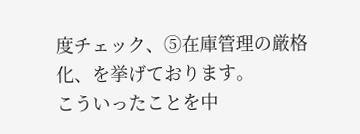度チェック、⑤在庫管理の厳格化、を挙げております。
こういったことを中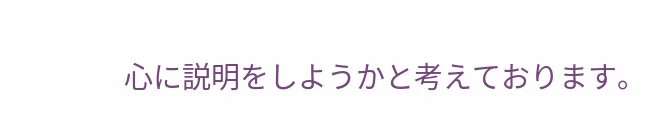心に説明をしようかと考えております。